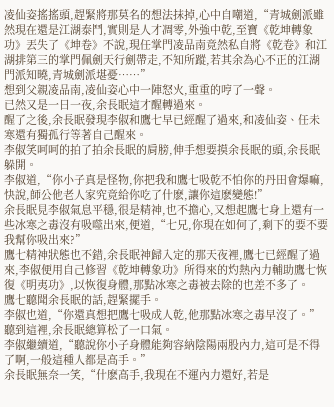凌仙姿搖搖頭,趕緊將那莫名的想法抹掉,心中自嘲道,“青城劍派雖然現在還是江湖泰鬥,實則是人才凋零,外強中乾,至寶《乾坤轉象功》丟失了《坤卷》不說,現任掌門凌品南竟然私自將《乾卷》和江湖排第三的掌門佩劍天行劍帶走,不知所蹤,若其余為心不正的江湖門派知曉,青城劍派堪憂……”
想到父親凌品南,凌仙姿心中一陣怒火,重重的哼了一聲。
已然又是一日一夜,余長眠這才醒轉過來。
醒了之後,余長眠發現李俶和鷹七早已經醒了過來,和凌仙姿、任未寒還有獨孤行等著自己醒來。
李俶笑呵呵的拍了拍余長眠的肩膀,伸手想要摸余長眠的頭,余長眠躲開。
李俶道,“你小子真是怪物,你把我和鷹七吸乾不怕你的丹田會爆嘛,快說,師公他老人家究竟給你吃了什麽,讓你這麽變態!”
余長眠見李俶氣息平穩,很是精神,也不擔心,又想起鷹七身上還有一些冰寒之毒沒有吸噬出來,便道,“七兄,你現在如何了,剩下的要不要我幫你吸出來?”
鷹七精神狀態也不錯,余長眠神歸入定的那天夜裡,鷹七已經醒了過來,李俶便用自己修習《乾坤轉象功》所得來的灼熱內力輔助鷹七恢復《明夷功》,以恢復身體,那點冰寒之毒被去除的也差不多了。
鷹七聽聞余長眠的話,趕緊擺手。
李俶也道,“你還真想把鷹七吸成人乾,他那點冰寒之毒早沒了。”
聽到這裡,余長眠總算松了一口氣。
李俶繼續道,“聽說你小子身體能夠容納陰陽兩股內力,這可是不得了啊,一般這種人都是高手。”
余長眠無奈一笑,“什麽高手,我現在不運內力還好,若是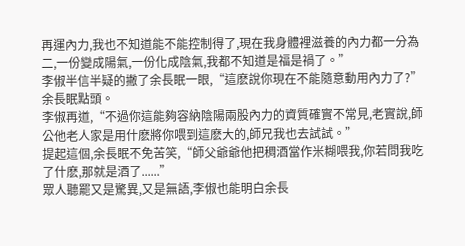再運內力,我也不知道能不能控制得了,現在我身體裡滋養的內力都一分為二,一份變成陽氣,一份化成陰氣,我都不知道是福是禍了。”
李俶半信半疑的撇了余長眠一眼,“這麽說你現在不能隨意動用內力了?”
余長眠點頭。
李俶再道,“不過你這能夠容納陰陽兩股內力的資質確實不常見,老實說,師公他老人家是用什麽將你喂到這麽大的,師兄我也去試試。”
提起這個,余長眠不免苦笑,“師父爺爺他把稠酒當作米糊喂我,你若問我吃了什麽,那就是酒了......”
眾人聽罷又是驚異,又是無語,李俶也能明白余長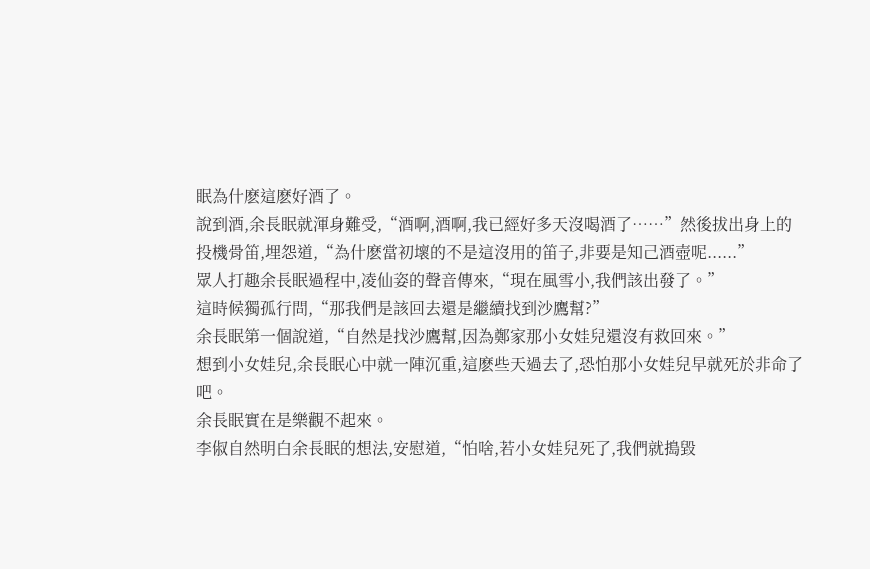眠為什麽這麽好酒了。
說到酒,余長眠就渾身難受,“酒啊,酒啊,我已經好多天沒喝酒了……”然後拔出身上的投機骨笛,埋怨道,“為什麽當初壞的不是這沒用的笛子,非要是知己酒壺呢......”
眾人打趣余長眠過程中,凌仙姿的聲音傳來,“現在風雪小,我們該出發了。”
這時候獨孤行問,“那我們是該回去還是繼續找到沙鷹幫?”
余長眠第一個說道,“自然是找沙鷹幫,因為鄭家那小女娃兒還沒有救回來。”
想到小女娃兒,余長眠心中就一陣沉重,這麽些天過去了,恐怕那小女娃兒早就死於非命了吧。
余長眠實在是樂觀不起來。
李俶自然明白余長眠的想法,安慰道,“怕啥,若小女娃兒死了,我們就搗毀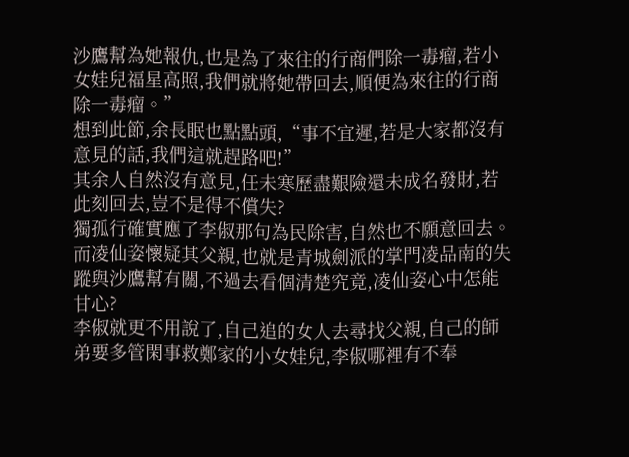沙鷹幫為她報仇,也是為了來往的行商們除一毒瘤,若小女娃兒福星高照,我們就將她帶回去,順便為來往的行商除一毒瘤。”
想到此節,余長眠也點點頭,“事不宜遲,若是大家都沒有意見的話,我們這就趕路吧!”
其余人自然沒有意見,任未寒歷盡艱險還未成名發財,若此刻回去,豈不是得不償失?
獨孤行確實應了李俶那句為民除害,自然也不願意回去。
而凌仙姿懷疑其父親,也就是青城劍派的掌門凌品南的失蹤與沙鷹幫有關,不過去看個清楚究竟,凌仙姿心中怎能甘心?
李俶就更不用說了,自己追的女人去尋找父親,自己的師弟要多管閑事救鄭家的小女娃兒,李俶哪裡有不奉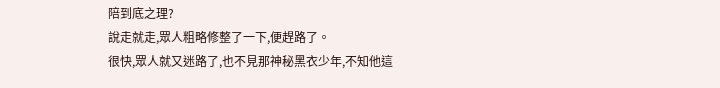陪到底之理?
說走就走,眾人粗略修整了一下,便趕路了。
很快,眾人就又迷路了,也不見那神秘黑衣少年,不知他這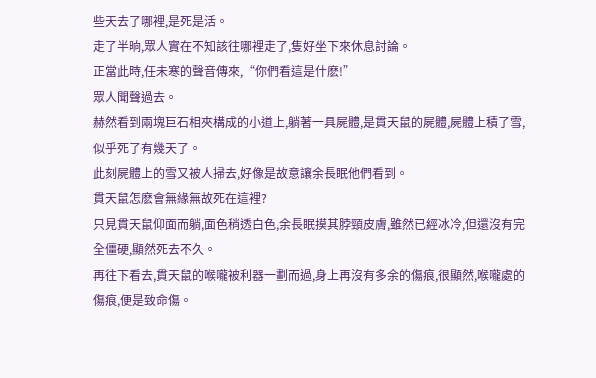些天去了哪裡,是死是活。
走了半晌,眾人實在不知該往哪裡走了,隻好坐下來休息討論。
正當此時,任未寒的聲音傳來,“你們看這是什麽!”
眾人聞聲過去。
赫然看到兩塊巨石相夾構成的小道上,躺著一具屍體,是貫天鼠的屍體,屍體上積了雪,似乎死了有幾天了。
此刻屍體上的雪又被人掃去,好像是故意讓余長眠他們看到。
貫天鼠怎麽會無緣無故死在這裡?
只見貫天鼠仰面而躺,面色稍透白色,余長眠摸其脖頸皮膚,雖然已經冰冷,但還沒有完全僵硬,顯然死去不久。
再往下看去,貫天鼠的喉嚨被利器一劃而過,身上再沒有多余的傷痕,很顯然,喉嚨處的傷痕,便是致命傷。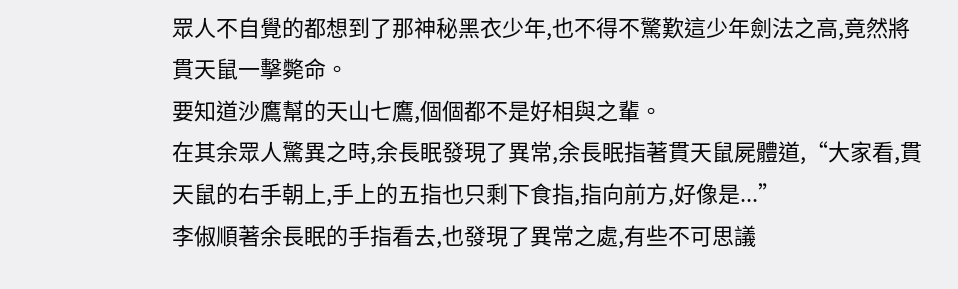眾人不自覺的都想到了那神秘黑衣少年,也不得不驚歎這少年劍法之高,竟然將貫天鼠一擊斃命。
要知道沙鷹幫的天山七鷹,個個都不是好相與之輩。
在其余眾人驚異之時,余長眠發現了異常,余長眠指著貫天鼠屍體道,“大家看,貫天鼠的右手朝上,手上的五指也只剩下食指,指向前方,好像是...”
李俶順著余長眠的手指看去,也發現了異常之處,有些不可思議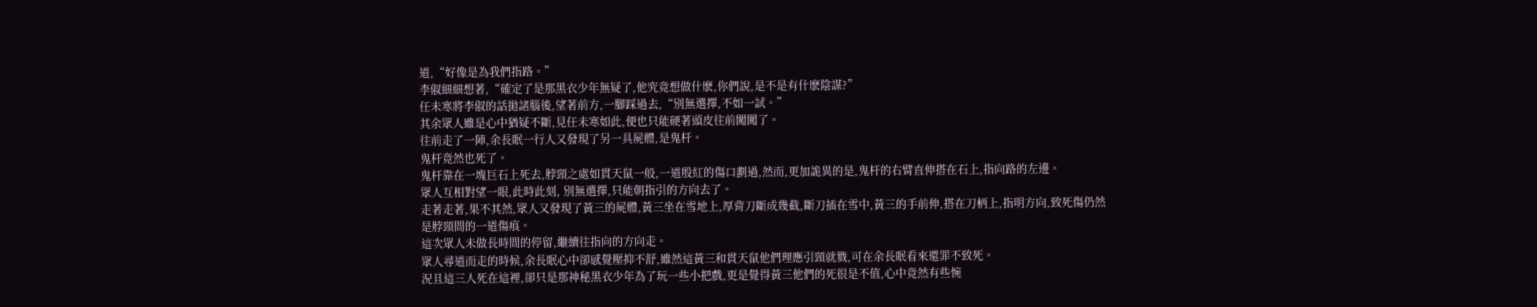道,“好像是為我們指路。”
李俶細細想著,“確定了是那黑衣少年無疑了,他究竟想做什麽,你們說,是不是有什麽陰謀?”
任未寒將李俶的話拋諸腦後,望著前方,一腳踩過去,“別無選擇,不如一試。”
其余眾人雖是心中猶疑不斷,見任未寒如此,便也只能硬著頭皮往前闖闖了。
往前走了一陣,余長眠一行人又發現了另一具屍體,是鬼杆。
鬼杆竟然也死了。
鬼杆靠在一塊巨石上死去,脖頸之處如貫天鼠一般,一道殷紅的傷口劃過,然而,更加詭異的是,鬼杆的右臂直伸搭在石上,指向路的左邊。
眾人互相對望一眼,此時此刻, 別無選擇,只能朝指引的方向去了。
走著走著,果不其然,眾人又發現了黃三的屍體,黃三坐在雪地上,厚背刀斷成幾截,斷刀插在雪中,黃三的手前伸,搭在刀柄上,指明方向,致死傷仍然是脖頸間的一道傷痕。
這次眾人未做長時間的停留,繼續往指向的方向走。
眾人尋道而走的時候,余長眠心中卻感覺壓抑不舒,雖然這黃三和貫天鼠他們理應引頸就戮,可在余長眠看來還罪不致死。
況且這三人死在這裡,卻只是那神秘黑衣少年為了玩一些小把戲,更是覺得黃三他們的死很是不值,心中竟然有些惋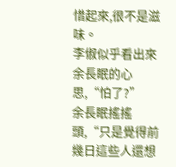惜起來,很不是滋味。
李俶似乎看出來余長眠的心思,“怕了?”
余長眠搖搖頭,“只是覺得前幾日這些人還想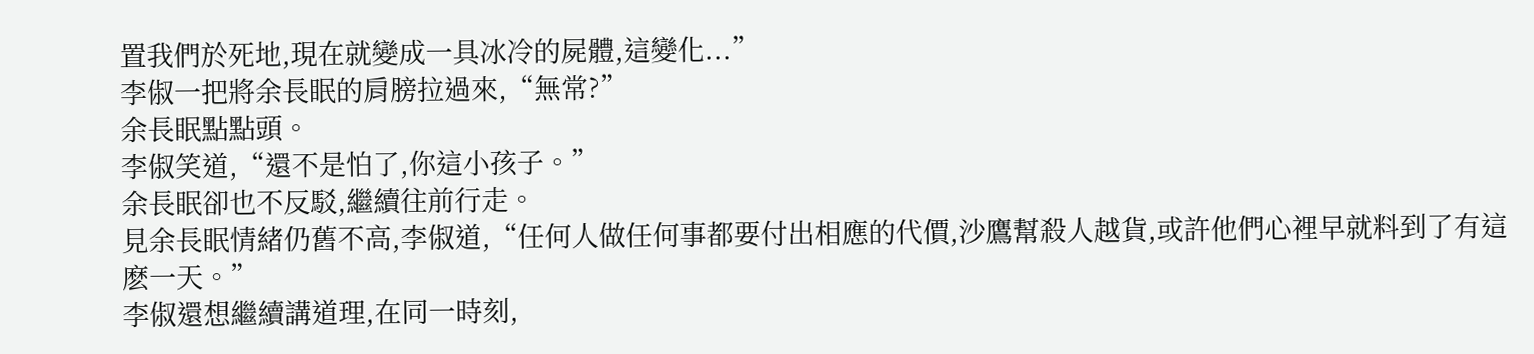置我們於死地,現在就變成一具冰冷的屍體,這變化...”
李俶一把將余長眠的肩膀拉過來,“無常?”
余長眠點點頭。
李俶笑道,“還不是怕了,你這小孩子。”
余長眠卻也不反駁,繼續往前行走。
見余長眠情緒仍舊不高,李俶道,“任何人做任何事都要付出相應的代價,沙鷹幫殺人越貨,或許他們心裡早就料到了有這麽一天。”
李俶還想繼續講道理,在同一時刻,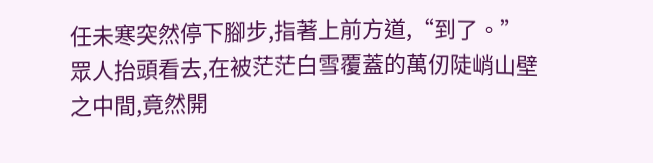任未寒突然停下腳步,指著上前方道,“到了。”
眾人抬頭看去,在被茫茫白雪覆蓋的萬仞陡峭山壁之中間,竟然開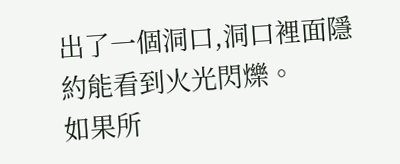出了一個洞口,洞口裡面隱約能看到火光閃爍。
如果所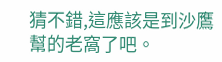猜不錯,這應該是到沙鷹幫的老窩了吧。